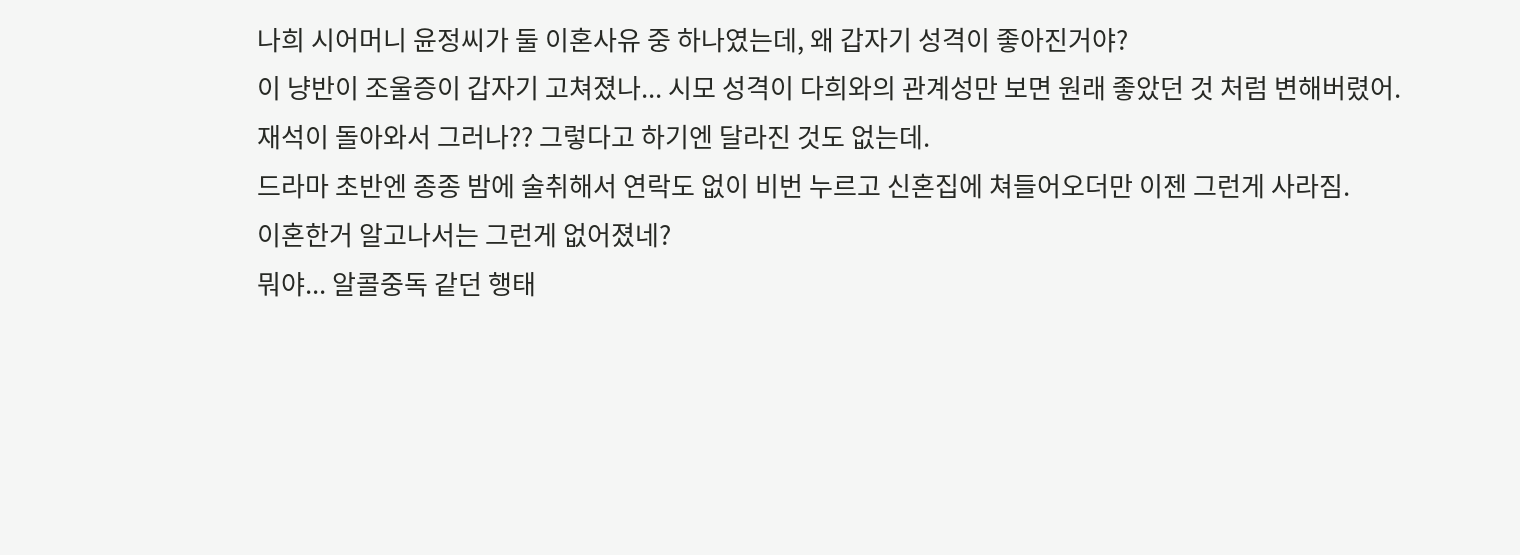나희 시어머니 윤정씨가 둘 이혼사유 중 하나였는데, 왜 갑자기 성격이 좋아진거야?
이 냥반이 조울증이 갑자기 고쳐졌나... 시모 성격이 다희와의 관계성만 보면 원래 좋았던 것 처럼 변해버렸어.
재석이 돌아와서 그러나?? 그렇다고 하기엔 달라진 것도 없는데.
드라마 초반엔 종종 밤에 술취해서 연락도 없이 비번 누르고 신혼집에 쳐들어오더만 이젠 그런게 사라짐.
이혼한거 알고나서는 그런게 없어졌네?
뭐야... 알콜중독 같던 행태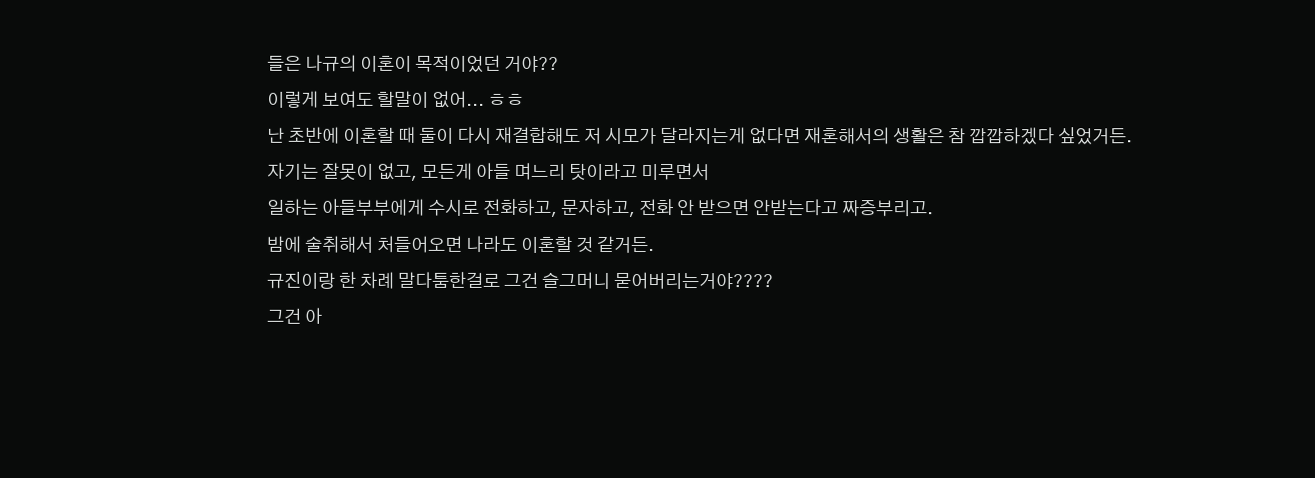들은 나규의 이혼이 목적이었던 거야??
이렇게 보여도 할말이 없어... ㅎㅎ
난 초반에 이혼할 때 둘이 다시 재결합해도 저 시모가 달라지는게 없다면 재혼해서의 생활은 참 깝깝하겠다 싶었거든.
자기는 잘못이 없고, 모든게 아들 며느리 탓이라고 미루면서
일하는 아들부부에게 수시로 전화하고, 문자하고, 전화 안 받으면 안받는다고 짜증부리고.
밤에 술취해서 처들어오면 나라도 이혼할 것 같거든.
규진이랑 한 차례 말다툼한걸로 그건 슬그머니 묻어버리는거야????
그건 아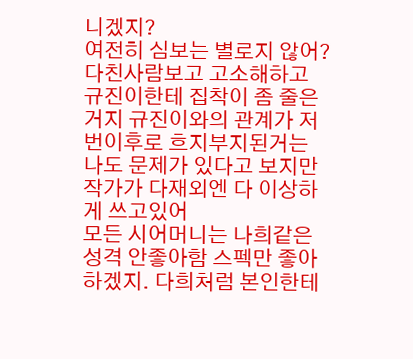니겠지?
여전히 심보는 별로지 않어? 다친사람보고 고소해하고 규진이한테 집착이 좀 줄은거지 규진이와의 관계가 저번이후로 흐지부지된거는 나도 문제가 있다고 보지만
작가가 다재외엔 다 이상하게 쓰고있어
모든 시어머니는 나희같은 성격 안좋아함 스펙만 좋아하겠지. 다희처럼 본인한테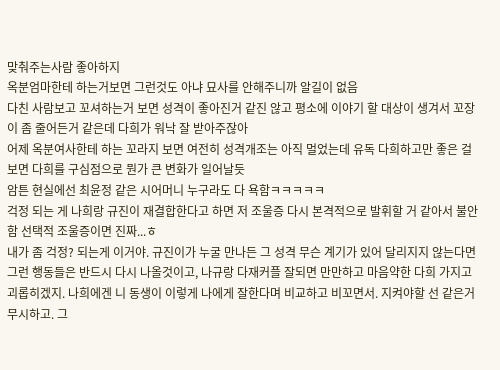맞춰주는사람 좋아하지
옥분엄마한테 하는거보면 그런것도 아냐 묘사를 안해주니까 알길이 없음
다친 사람보고 꼬셔하는거 보면 성격이 좋아진거 같진 않고 평소에 이야기 할 대상이 생겨서 꼬장이 좀 줄어든거 같은데 다희가 워낙 잘 받아주잖아
어제 옥분여사한테 하는 꼬라지 보면 여전히 성격개조는 아직 멀었는데 유독 다희하고만 좋은 걸 보면 다희를 구심점으로 뭔가 큰 변화가 일어날듯
암튼 현실에선 최윤정 같은 시어머니 누구라도 다 욕함ㅋㅋㅋㅋㅋ
걱정 되는 게 나희랑 규진이 재결합한다고 하면 저 조울증 다시 본격적으로 발휘할 거 같아서 불안함 선택적 조울증이면 진짜...ㅎ
내가 좀 걱정? 되는게 이거야. 규진이가 누굴 만나든 그 성격 무슨 계기가 있어 달리지지 않는다면 그런 행동들은 반드시 다시 나올것이고, 나규랑 다재커플 잘되면 만만하고 마음약한 다희 가지고 괴롭히겠지. 나희에겐 니 동생이 이렇게 나에게 잘한다며 비교하고 비꼬면서. 지켜야할 선 같은거 무시하고. 그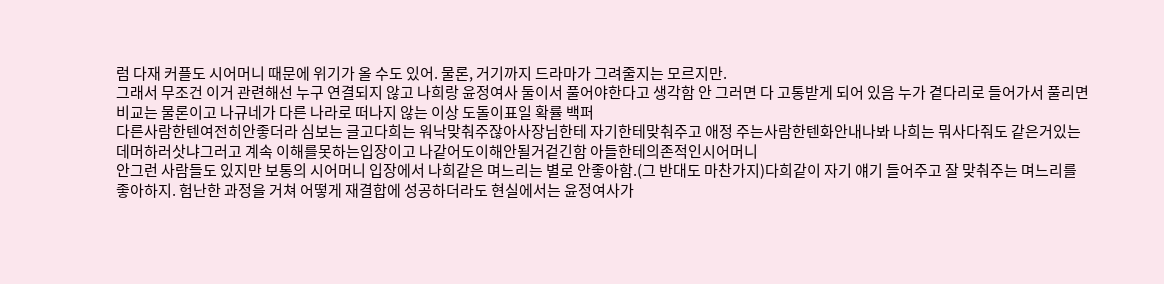럼 다재 커플도 시어머니 때문에 위기가 올 수도 있어. 물론, 거기까지 드라마가 그려줄지는 모르지만.
그래서 무조건 이거 관련해선 누구 연결되지 않고 나희랑 윤정여사 둘이서 풀어야한다고 생각함 안 그러면 다 고통받게 되어 있음 누가 곁다리로 들어가서 풀리면 비교는 물론이고 나규네가 다른 나라로 떠나지 않는 이상 도돌이표일 확률 백퍼
다른사람한텐여전히안좋더라 심보는 글고다희는 워낙맞춰주잖아사장님한테 자기한테맞춰주고 애정 주는사람한텐화안내나봐 나희는 뭐사다줘도 같은거있는데머하러삿냐그러고 계속 이해를못하는입장이고 나같어도이해안될거겉긴함 아들한테의존적인시어머니
안그런 사람들도 있지만 보통의 시어머니 입장에서 나희같은 며느리는 별로 안좋아함.(그 반대도 마찬가지)다희같이 자기 얘기 들어주고 잘 맞춰주는 며느리를 좋아하지. 험난한 과정을 거쳐 어떻게 재결합에 성공하더라도 현실에서는 윤정여사가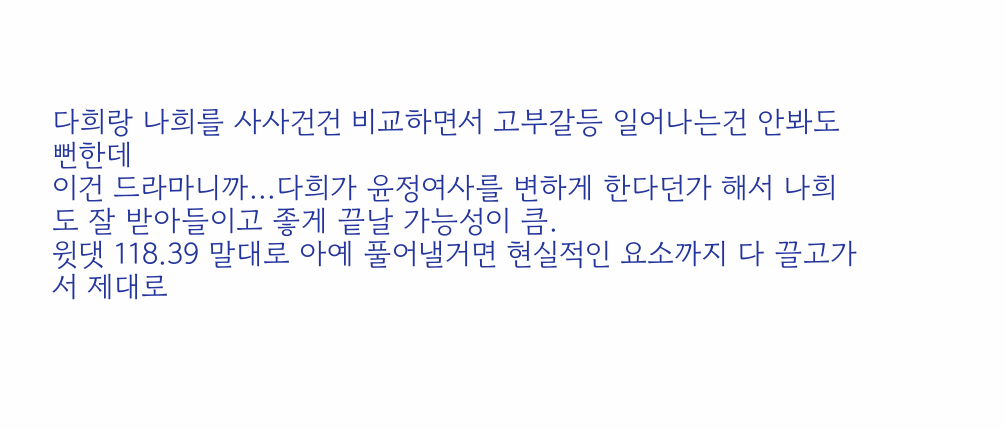다희랑 나희를 사사건건 비교하면서 고부갈등 일어나는건 안봐도 뻔한데
이건 드라마니까...다희가 윤정여사를 변하게 한다던가 해서 나희도 잘 받아들이고 좋게 끝날 가능성이 큼.
윗댓 118.39 말대로 아예 풀어낼거면 현실적인 요소까지 다 끌고가서 제대로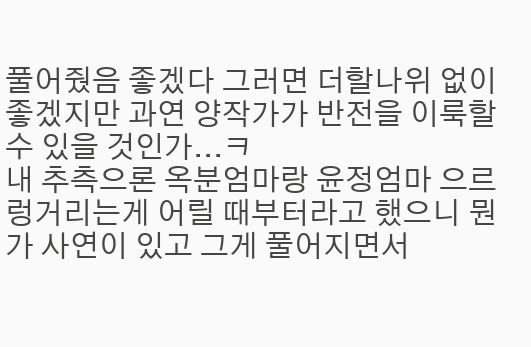풀어줬음 좋겠다 그러면 더할나위 없이 좋겠지만 과연 양작가가 반전을 이룩할 수 있을 것인가...ㅋ
내 추측으론 옥분엄마랑 윤정엄마 으르렁거리는게 어릴 때부터라고 했으니 뭔가 사연이 있고 그게 풀어지면서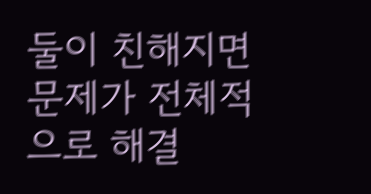둘이 친해지면 문제가 전체적으로 해결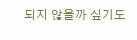되지 않을까 싶기도